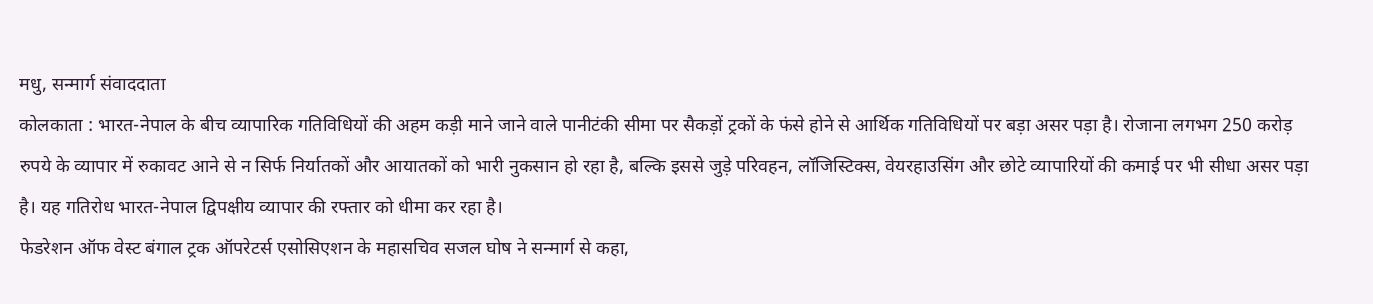मधु, सन्मार्ग संवाददाता
कोलकाता : भारत-नेपाल के बीच व्यापारिक गतिविधियों की अहम कड़ी माने जाने वाले पानीटंकी सीमा पर सैकड़ों ट्रकों के फंसे होने से आर्थिक गतिविधियों पर बड़ा असर पड़ा है। रोजाना लगभग 250 करोड़ रुपये के व्यापार में रुकावट आने से न सिर्फ निर्यातकों और आयातकों को भारी नुकसान हो रहा है, बल्कि इससे जुड़े परिवहन, लॉजिस्टिक्स, वेयरहाउसिंग और छोटे व्यापारियों की कमाई पर भी सीधा असर पड़ा है। यह गतिरोध भारत-नेपाल द्विपक्षीय व्यापार की रफ्तार को धीमा कर रहा है।
फेडरेशन ऑफ वेस्ट बंगाल ट्रक ऑपरेटर्स एसोसिएशन के महासचिव सजल घोष ने सन्मार्ग से कहा,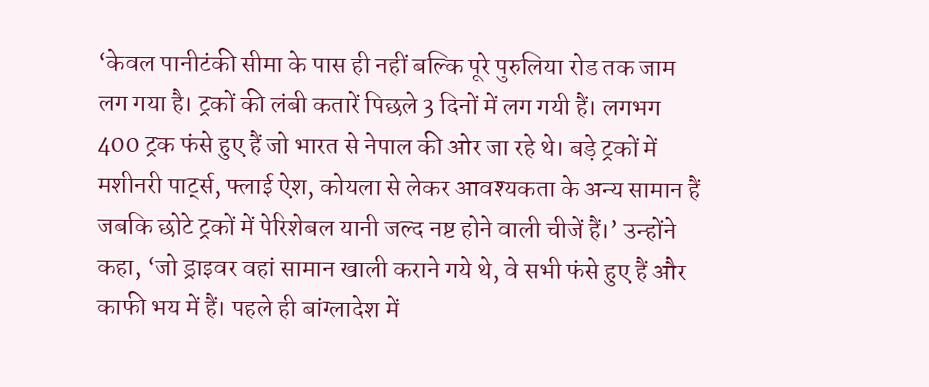‘केवल पानीटंकी सीमा के पास ही नहीं बल्कि पूरे पुरुलिया रोड तक जाम लग गया है। ट्रकों की लंबी कतारें पिछले 3 दिनों में लग गयी हैं। लगभग 400 ट्रक फंसे हुए हैं जो भारत से नेपाल की ओर जा रहे थे। बड़े ट्रकों में मशीनरी पार्ट्स, फ्लाई ऐश, कोयला से लेकर आवश्यकता के अन्य सामान हैं जबकि छोटे ट्रकों में पेरिशेबल यानी जल्द नष्ट होने वाली चीजें हैं।’ उन्होंने कहा, ‘जो ड्राइवर वहां सामान खाली कराने गये थे, वे सभी फंसे हुए हैं और काफी भय में हैं। पहले ही बांग्लादेश में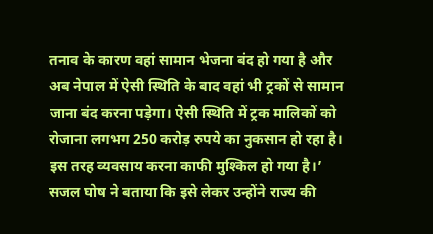तनाव के कारण वहां सामान भेजना बंद हो गया है और अब नेपाल में ऐसी स्थिति के बाद वहां भी ट्रकों से सामान जाना बंद करना पड़ेगा। ऐसी स्थिति में ट्रक मालिकों को रोजाना लगभग 250 करोड़ रुपये का नुकसान हो रहा है। इस तरह व्यवसाय करना काफी मुश्किल हो गया है।’ सजल घोष ने बताया कि इसे लेकर उन्होंने राज्य की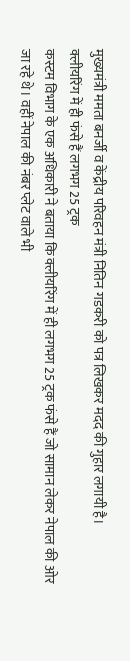मुख्यमंत्री ममता बनर्जी व केंद्रीय परिवहन मंत्री नितिन गडकरी को पत्र लिखकर मदद की गुहार लगायी है।
क्लीयरिंग में ही फंसे हैं लगभग 25 ट्रक
कस्टम विभाग के एक अधिकारी ने बताया कि क्लीयरिंग में ही लगभग 25 ट्रक फंसे हैं जो सामान लेकर नेपाल की ओर जा रहे थे। वहीं नेपाल की नंबर प्लेट वाले भी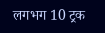लगभग 10 ट्रक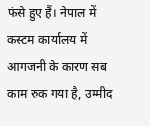फंसे हुए हैं। नेपाल में कस्टम कार्यालय में आगजनी के कारण सब काम रुक गया है, उम्मीद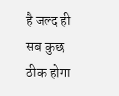है जल्द ही सब कुछ ठीक होगा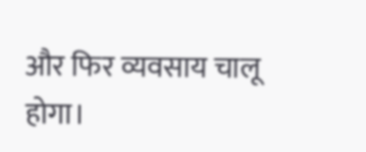और फिर व्यवसाय चालू होगा।